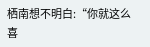栖南想不明白:“你就这么喜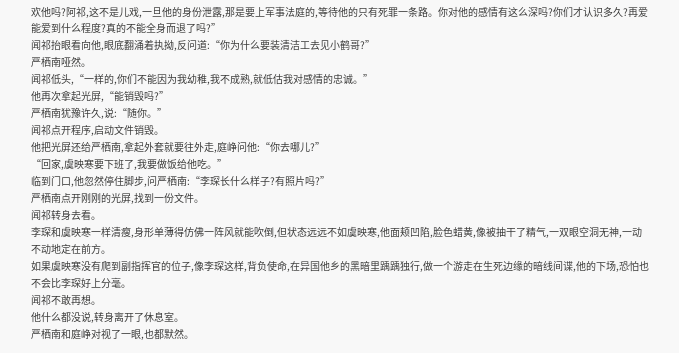欢他吗?阿祁,这不是儿戏,一旦他的身份泄露,那是要上军事法庭的,等待他的只有死罪一条路。你对他的感情有这么深吗?你们才认识多久?再爱能爱到什么程度?真的不能全身而退了吗?”
闻祁抬眼看向他,眼底翻涌着执拗,反问道:“你为什么要装清洁工去见小鹤哥?”
严栖南哑然。
闻祁低头,“一样的,你们不能因为我幼稚,我不成熟,就低估我对感情的忠诚。”
他再次拿起光屏,“能销毁吗?”
严栖南犹豫许久,说:“随你。”
闻祁点开程序,启动文件销毁。
他把光屏还给严栖南,拿起外套就要往外走,庭峥问他:“你去哪儿?”
“回家,虞映寒要下班了,我要做饭给他吃。”
临到门口,他忽然停住脚步,问严栖南:“李琛长什么样子?有照片吗?”
严栖南点开刚刚的光屏,找到一份文件。
闻祁转身去看。
李琛和虞映寒一样清瘦,身形单薄得仿佛一阵风就能吹倒,但状态远远不如虞映寒,他面颊凹陷,脸色蜡黄,像被抽干了精气,一双眼空洞无神,一动不动地定在前方。
如果虞映寒没有爬到副指挥官的位子,像李琛这样,背负使命,在异国他乡的黑暗里踽踽独行,做一个游走在生死边缘的暗线间谍,他的下场,恐怕也不会比李琛好上分毫。
闻祁不敢再想。
他什么都没说,转身离开了休息室。
严栖南和庭峥对视了一眼,也都默然。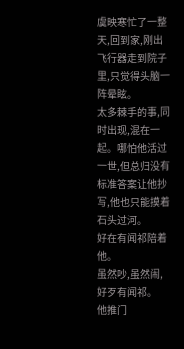虞映寒忙了一整天,回到家,刚出飞行器走到院子里,只觉得头脑一阵晕眩。
太多棘手的事,同时出现,混在一起。哪怕他活过一世,但总归没有标准答案让他抄写,他也只能摸着石头过河。
好在有闻祁陪着他。
虽然吵,虽然闹,好歹有闻祁。
他推门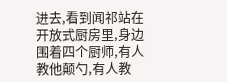进去,看到闻祁站在开放式厨房里,身边围着四个厨师,有人教他颠勺,有人教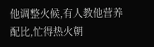他调整火候,有人教他营养配比,忙得热火朝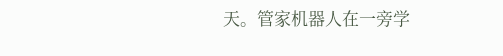天。管家机器人在一旁学